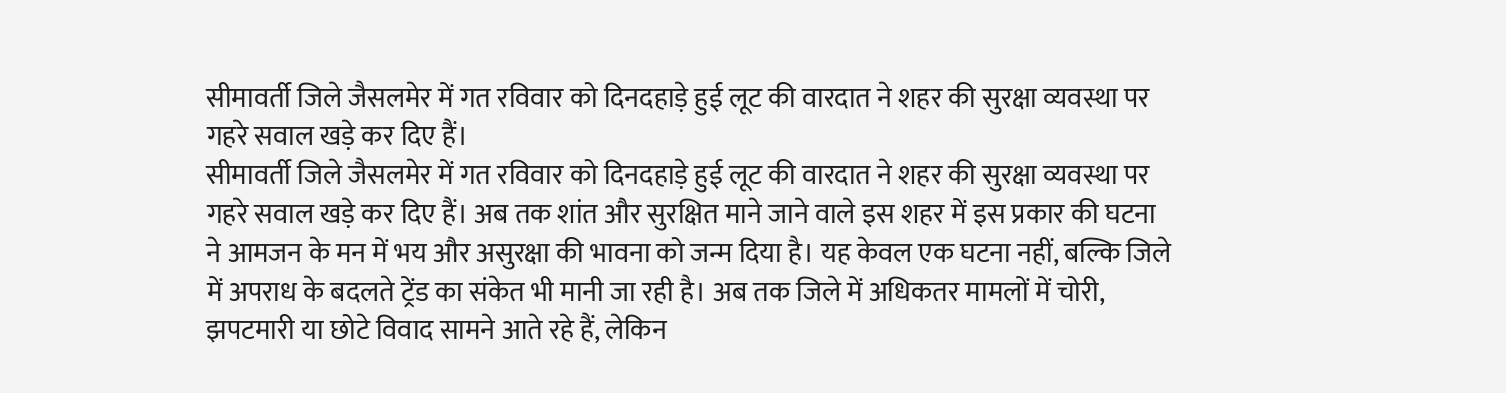सीमावर्ती जिले जैसलमेर में गत रविवार को दिनदहाड़े हुई लूट की वारदात ने शहर की सुरक्षा व्यवस्था पर गहरे सवाल खड़े कर दिए हैं।
सीमावर्ती जिले जैसलमेर में गत रविवार को दिनदहाड़े हुई लूट की वारदात ने शहर की सुरक्षा व्यवस्था पर गहरे सवाल खड़े कर दिए हैं। अब तक शांत और सुरक्षित माने जाने वाले इस शहर में इस प्रकार की घटना ने आमजन के मन में भय और असुरक्षा की भावना को जन्म दिया है। यह केवल एक घटना नहीं, बल्कि जिले में अपराध के बदलते ट्रेंड का संकेत भी मानी जा रही है। अब तक जिले में अधिकतर मामलों में चोरी, झपटमारी या छोटे विवाद सामने आते रहे हैं, लेकिन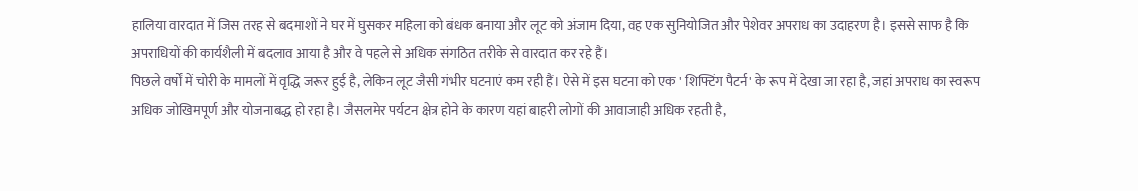हालिया वारदात में जिस तरह से बदमाशों ने घर में घुसकर महिला को बंधक बनाया और लूट को अंजाम दिया, वह एक सुनियोजित और पेशेवर अपराध का उदाहरण है। इससे साफ है कि अपराधियों की कार्यशैली में बदलाव आया है और वे पहले से अधिक संगठित तरीके से वारदात कर रहे हैं।
पिछले वर्षों में चोरी के मामलों में वृद्धि जरूर हुई है, लेकिन लूट जैसी गंभीर घटनाएं कम रही हैं। ऐसे में इस घटना को एक ' शिफ्टिंग पैटर्न' के रूप में देखा जा रहा है, जहां अपराध का स्वरूप अधिक जोखिमपूर्ण और योजनाबद्ध हो रहा है। जैसलमेर पर्यटन क्षेत्र होने के कारण यहां बाहरी लोगों की आवाजाही अधिक रहती है,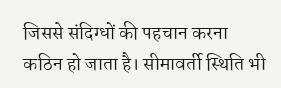जिससे संदिग्धों की पहचान करना कठिन हो जाता है। सीमावर्ती स्थिति भी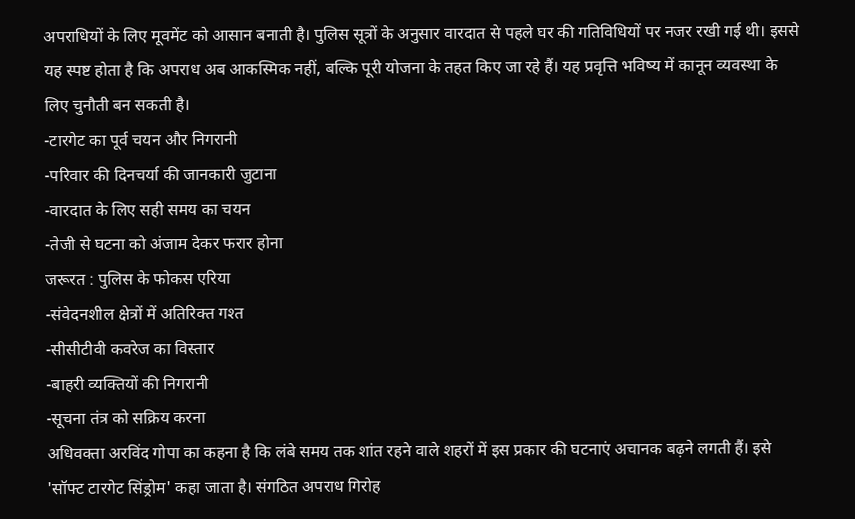अपराधियों के लिए मूवमेंट को आसान बनाती है। पुलिस सूत्रों के अनुसार वारदात से पहले घर की गतिविधियों पर नजर रखी गई थी। इससे यह स्पष्ट होता है कि अपराध अब आकस्मिक नहीं, बल्कि पूरी योजना के तहत किए जा रहे हैं। यह प्रवृत्ति भविष्य में कानून व्यवस्था के लिए चुनौती बन सकती है।
-टारगेट का पूर्व चयन और निगरानी
-परिवार की दिनचर्या की जानकारी जुटाना
-वारदात के लिए सही समय का चयन
-तेजी से घटना को अंजाम देकर फरार होना
जरूरत : पुलिस के फोकस एरिया
-संवेदनशील क्षेत्रों में अतिरिक्त गश्त
-सीसीटीवी कवरेज का विस्तार
-बाहरी व्यक्तियों की निगरानी
-सूचना तंत्र को सक्रिय करना
अधिवक्ता अरविंद गोपा का कहना है कि लंबे समय तक शांत रहने वाले शहरों में इस प्रकार की घटनाएं अचानक बढ़ने लगती हैं। इसे 'सॉफ्ट टारगेट सिंड्रोम' कहा जाता है। संगठित अपराध गिरोह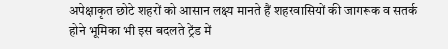अपेक्षाकृत छोटे शहरों को आसान लक्ष्य मानते हैं शहरवासियों की जागरूक व सतर्क होने भूमिका भी इस बदलते ट्रेंड में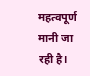महत्वपूर्ण मानी जा रही है।